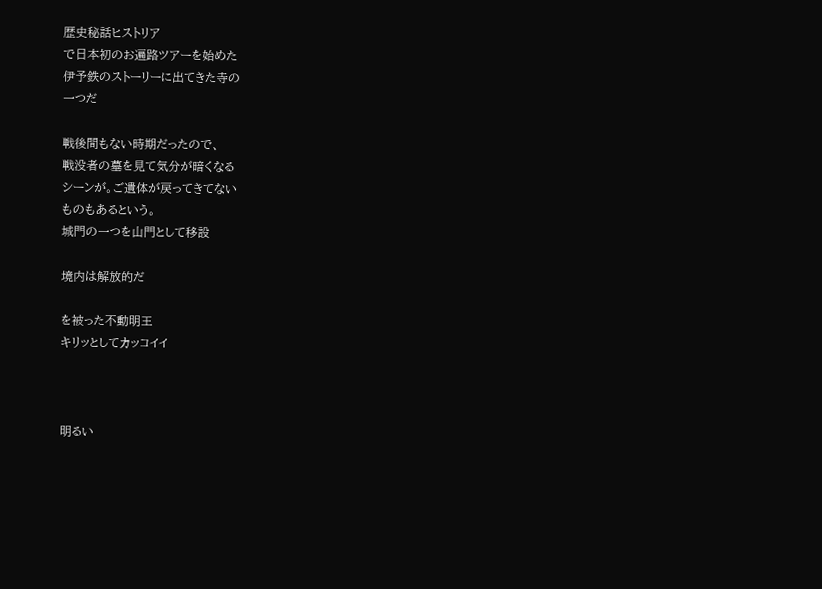歴史秘話ヒストリア
で日本初のお遍路ツアーを始めた
伊予鉄のストーリーに出てきた寺の
一つだ

戦後間もない時期だったので、
戦没者の墓を見て気分が暗くなる
シーンが。ご遺体が戻ってきてない
ものもあるという。
城門の一つを山門として移設

境内は解放的だ

を被った不動明王
キリッとしてカッコイイ



明るい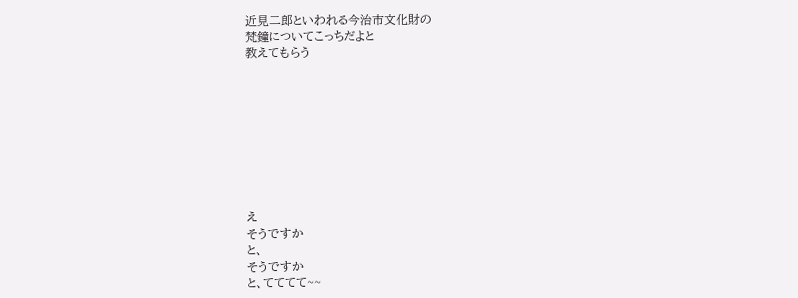近見二郎といわれる今治市文化財の
梵鐘についてこっちだよと
教えてもらう









え
そうですか
と、
そうですか
と、てててて~~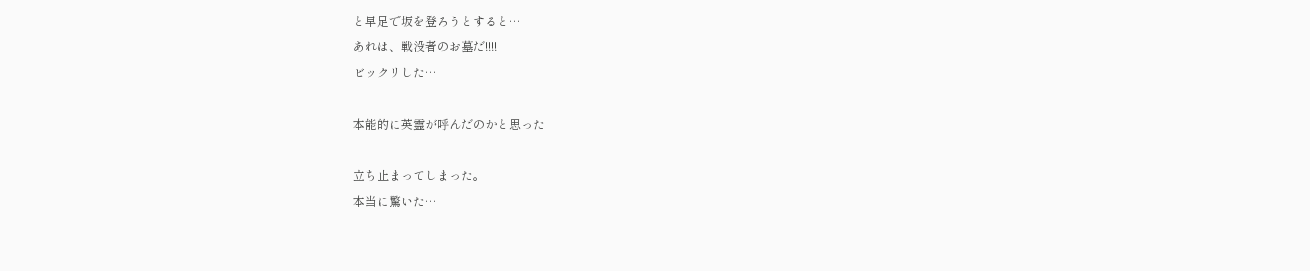と早足で坂を登ろうとすると…
あれは、戦没者のお墓だ!!!!
ビックリした…

本能的に英霊が呼んだのかと思った

立ち止まってしまった。
本当に驚いた…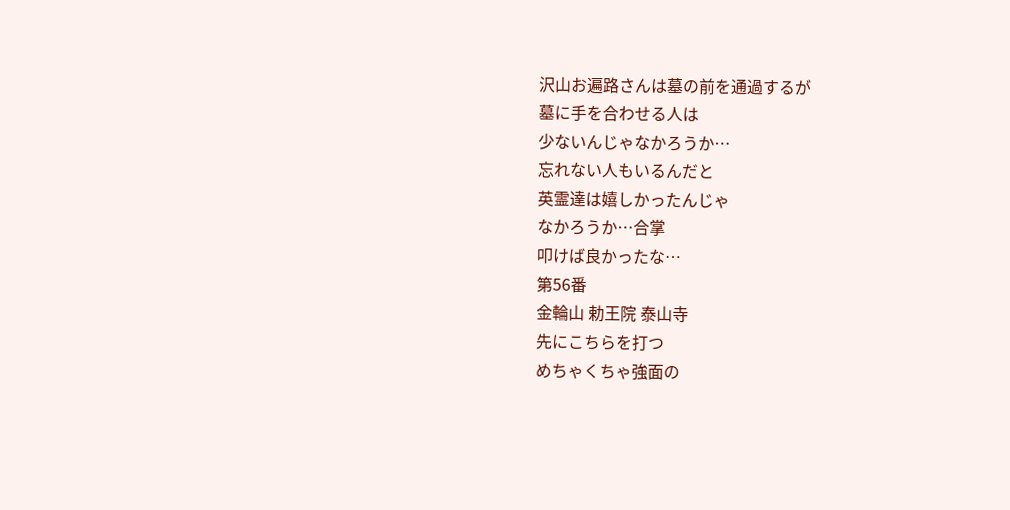沢山お遍路さんは墓の前を通過するが
墓に手を合わせる人は
少ないんじゃなかろうか…
忘れない人もいるんだと
英霊達は嬉しかったんじゃ
なかろうか…合掌
叩けば良かったな…
第56番
金輪山 勅王院 泰山寺
先にこちらを打つ
めちゃくちゃ強面の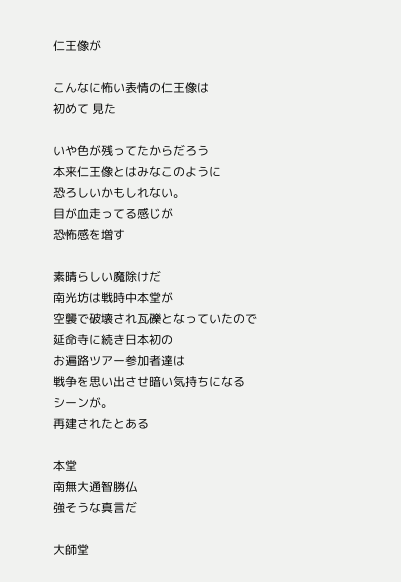仁王像が

こんなに怖い表情の仁王像は
初めて 見た

いや色が残ってたからだろう
本来仁王像とはみなこのように
恐ろしいかもしれない。
目が血走ってる感じが
恐怖感を増す

素晴らしい魔除けだ
南光坊は戦時中本堂が
空襲で破壊され瓦礫となっていたので
延命寺に続き日本初の
お遍路ツアー参加者達は
戦争を思い出させ暗い気持ちになる
シーンが。
再建されたとある

本堂
南無大通智勝仏
強そうな真言だ

大師堂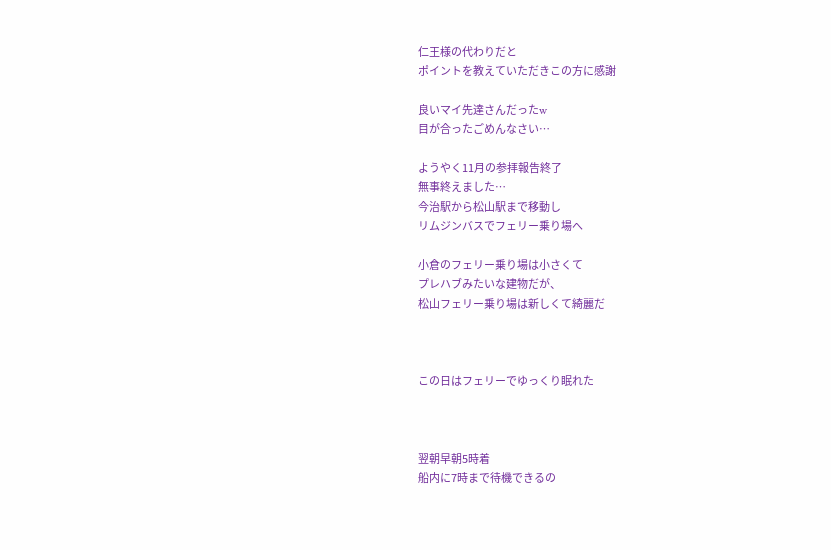仁王様の代わりだと
ポイントを教えていただきこの方に感謝

良いマイ先達さんだったw
目が合ったごめんなさい…

ようやく11月の参拝報告終了
無事終えました…
今治駅から松山駅まで移動し
リムジンバスでフェリー乗り場へ

小倉のフェリー乗り場は小さくて
プレハブみたいな建物だが、
松山フェリー乗り場は新しくて綺麗だ



この日はフェリーでゆっくり眠れた



翌朝早朝5時着
船内に7時まで待機できるの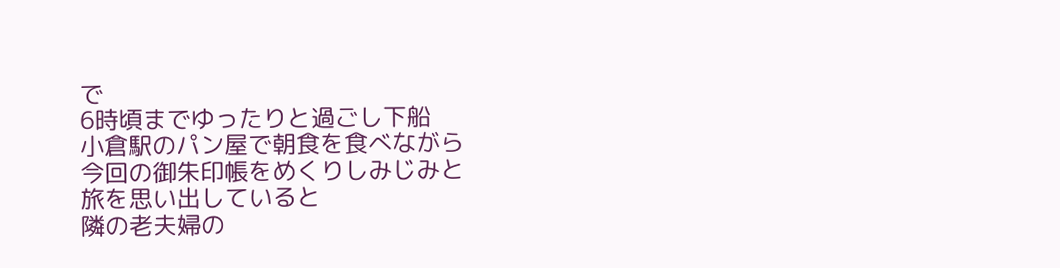で
6時頃までゆったりと過ごし下船
小倉駅のパン屋で朝食を食べながら
今回の御朱印帳をめくりしみじみと
旅を思い出していると
隣の老夫婦の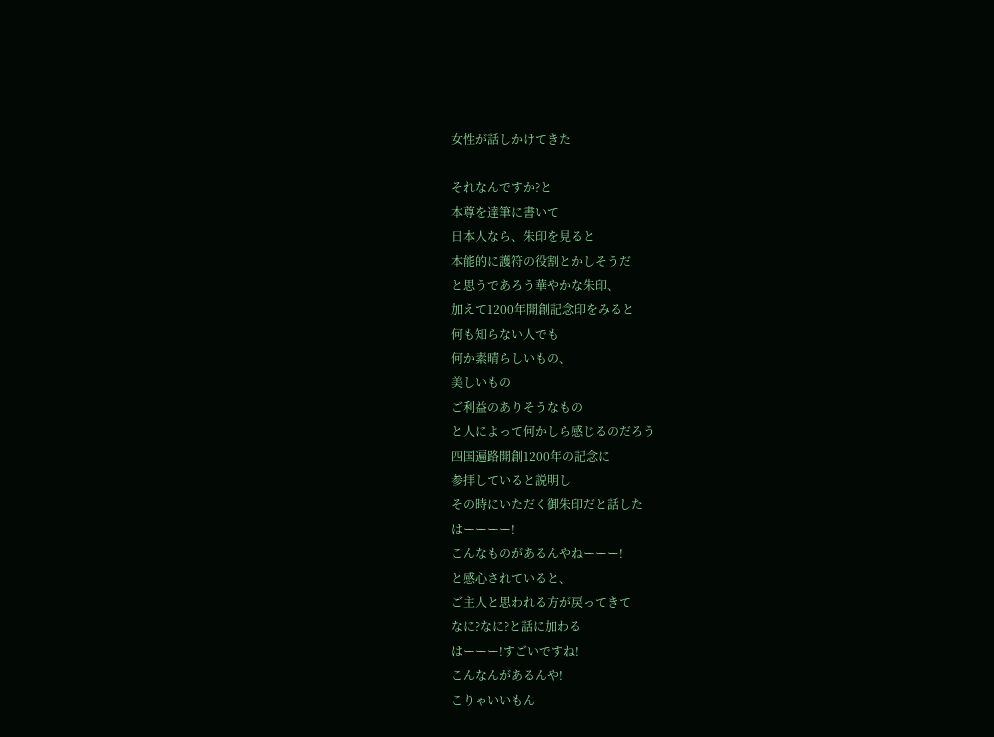女性が話しかけてきた

それなんですか?と
本尊を達筆に書いて
日本人なら、朱印を見ると
本能的に護符の役割とかしそうだ
と思うであろう華やかな朱印、
加えて1200年開創記念印をみると
何も知らない人でも
何か素晴らしいもの、
美しいもの
ご利益のありそうなもの
と人によって何かしら感じるのだろう
四国遍路開創1200年の記念に
参拝していると説明し
その時にいただく御朱印だと話した
はーーーー!
こんなものがあるんやねーーー!
と感心されていると、
ご主人と思われる方が戻ってきて
なに?なに?と話に加わる
はーーー!すごいですね!
こんなんがあるんや!
こりゃいいもん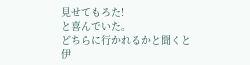見せてもろた!
と喜んでいた。
どちらに行かれるかと聞くと
伊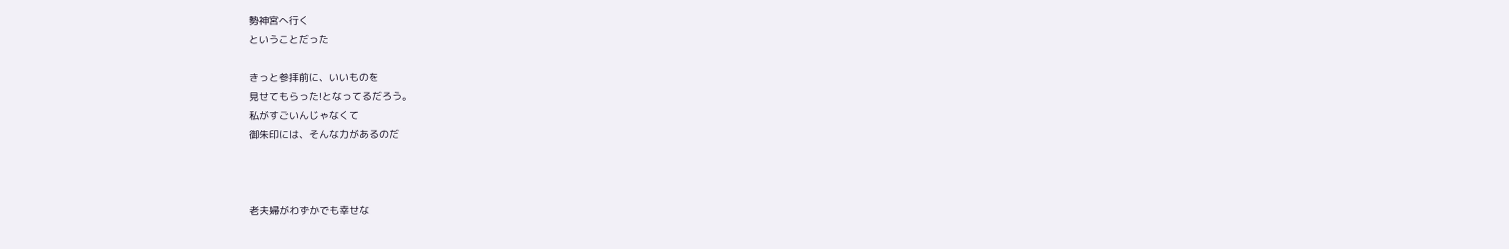勢神宮へ行く
ということだった

きっと参拝前に、いいものを
見せてもらった!となってるだろう。
私がすごいんじゃなくて
御朱印には、そんな力があるのだ



老夫婦がわずかでも幸せな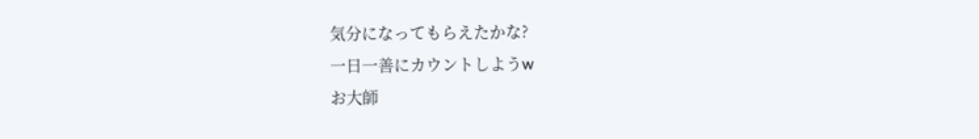気分になってもらえたかな?
一日一善にカウントしようw
お大師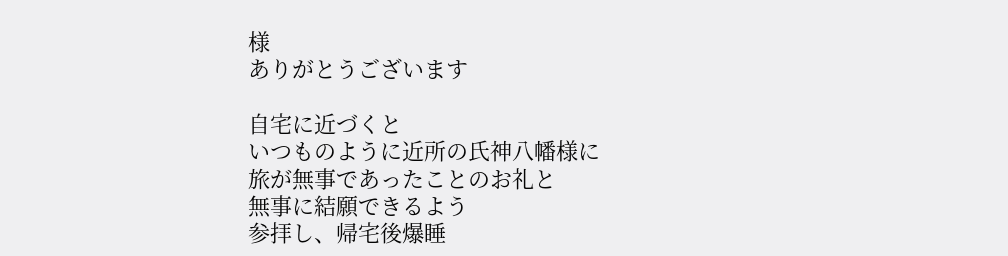様
ありがとうございます

自宅に近づくと
いつものように近所の氏神八幡様に
旅が無事であったことのお礼と
無事に結願できるよう
参拝し、帰宅後爆睡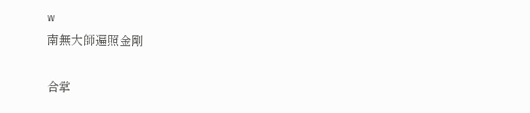w
南無大師遍照金剛

合掌